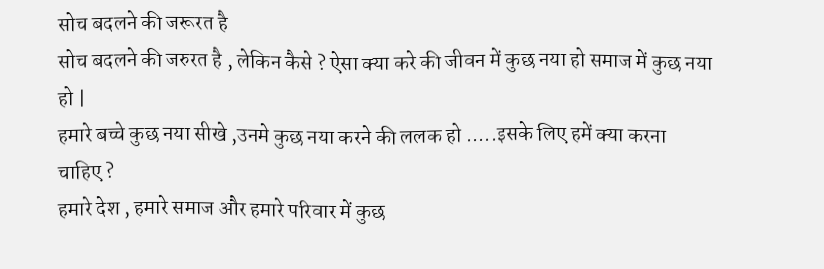सोच बदलने की जरूरत है
सोच बदलने की जरुरत है , लेकिन कैसे ? ऐसा क्या करे की जीवन में कुछ नया हो समाज में कुछ नया हो |
हमारे बच्चे कुछ नया सीखे ,उनमे कुछ नया करने की ललक हो .....इसके लिए हमें क्या करना चाहिए ?
हमारे देश , हमारे समाज और हमारे परिवार में कुछ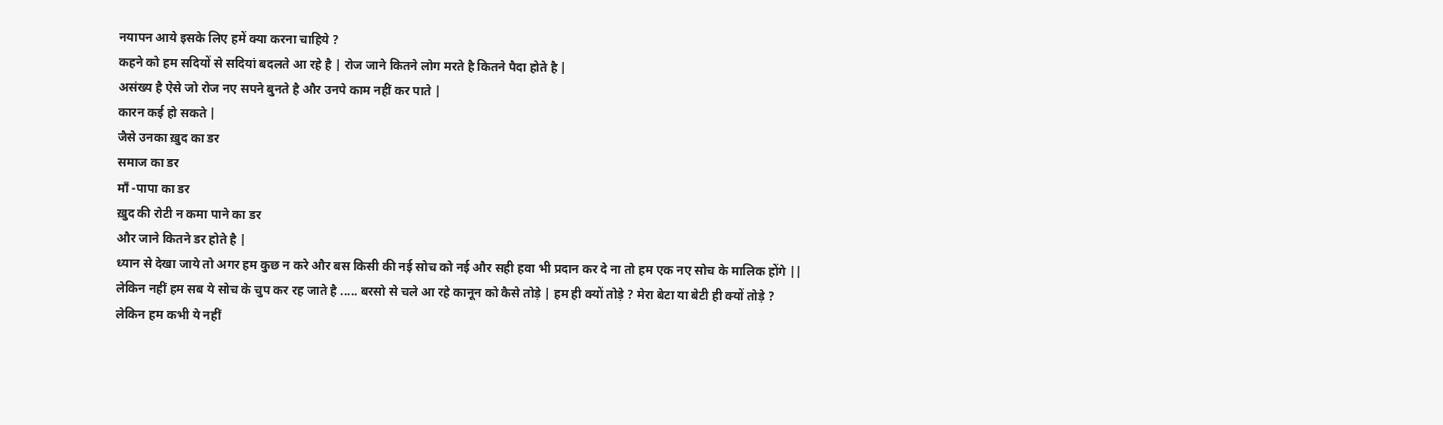नयापन आये इसके लिए हमें क्या करना चाहिये ?
कहने को हम सदियों से सदियां बदलते आ रहे है | रोज जाने कितने लोग मरते है कितने पैदा होते है |
असंख्य है ऐसे जो रोज नए सपने बुनते है और उनपे काम नहीं कर पाते |
कारन कई हो सकते |
जैसे उनका ख़ुद का डर
समाज का डर
माँ -पापा का डर
ख़ुद की रोटी न कमा पाने का डर
और जाने कितने डर होते है |
ध्यान से देखा जाये तो अगर हम कुछ न करे और बस किसी की नई सोच को नई और सही हवा भी प्रदान कर दे ना तो हम एक नए सोच के मालिक होंगे ||
लेकिन नहीं हम सब ये सोच के चुप कर रह जाते है ..... बरसो से चले आ रहे कानून को कैसे तोड़े | हम ही क्यों तोड़े ? मेरा बेटा या बेटी ही क्यों तोड़े ?
लेकिन हम कभी ये नहीं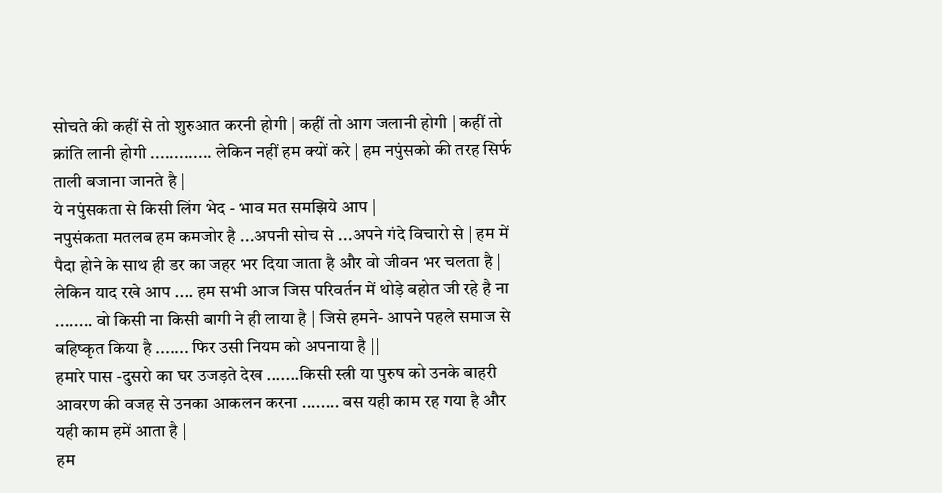सोचते की कहीं से तो शुरुआत करनी होगी | कहीं तो आग जलानी होगी | कहीं तो क्रांति लानी होगी ............. लेकिन नहीं हम क्यों करे | हम नपुंसको की तरह सिर्फ ताली बजाना जानते है |
ये नपुंसकता से किसी लिंग भेद - भाव मत समझिये आप |
नपुसंकता मतलब हम कमजोर है ...अपनी सोच से ...अपने गंदे विचारो से | हम में पैदा होने के साथ ही डर का जहर भर दिया जाता है और वो जीवन भर चलता है |
लेकिन याद रखे आप .... हम सभी आज जिस परिवर्तन में थोड़े बहोत जी रहे है ना ........ वो किसी ना किसी बागी ने ही लाया है | जिसे हमने- आपने पहले समाज से बहिष्कृत किया है ....... फिर उसी नियम को अपनाया है ||
हमारे पास -दुसरो का घर उजड़ते देख .......किसी स्त्री या पुरुष को उनके बाहरी आवरण की वजह से उनका आकलन करना ........ बस यही काम रह गया है और यही काम हमें आता है |
हम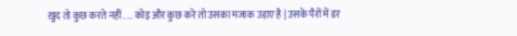ख़ुद तो कुछ करते नहीं..... कोइ और कुछ करे तो उसका मजाक उड़ाए है | उसके पैरों में डर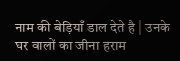नाम की बेड़ियाँ डाल देते है | उनके घर वालों का जीना हराम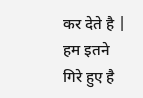कर देते है | हम इतने गिरे हुए है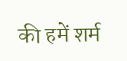की हमें शर्म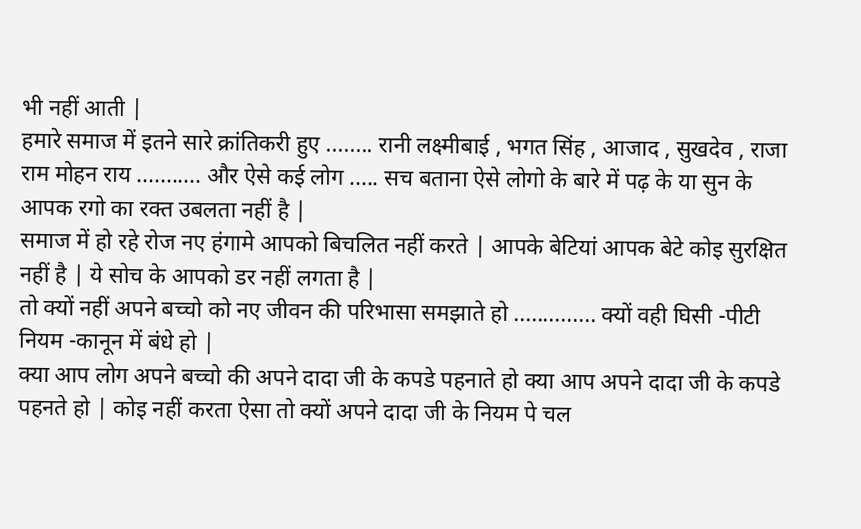भी नहीं आती |
हमारे समाज में इतने सारे क्रांतिकरी हुए ........ रानी लक्ष्मीबाई , भगत सिंह , आजाद , सुखदेव , राजा राम मोहन राय ........... और ऐसे कई लोग ..... सच बताना ऐसे लोगो के बारे में पढ़ के या सुन के आपक रगो का रक्त उबलता नहीं है |
समाज में हो रहे रोज नए हंगामे आपको बिचलित नहीं करते | आपके बेटियां आपक बेटे कोइ सुरक्षित नहीं है | ये सोच के आपको डर नहीं लगता है |
तो क्यों नहीं अपने बच्चो को नए जीवन की परिभासा समझाते हो .............. क्यों वही घिसी -पीटी नियम -कानून में बंधे हो |
क्या आप लोग अपने बच्चो की अपने दादा जी के कपडे पहनाते हो क्या आप अपने दादा जी के कपडे पहनते हो | कोइ नहीं करता ऐसा तो क्यों अपने दादा जी के नियम पे चल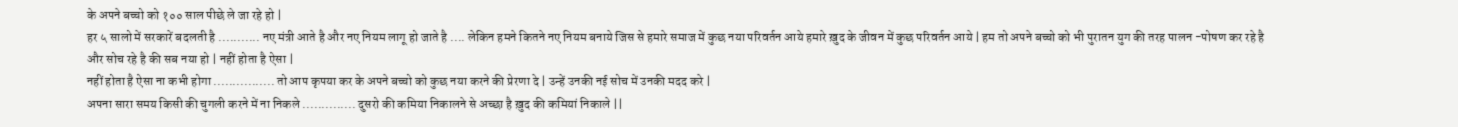के अपने बच्चो को १०० साल पीछे ले जा रहे हो |
हर ५ सालो में सरकारें बदलती है ........... नए मंत्री आते है और नए नियम लागू हो जाते है .... लेकिन हमने कितने नए नियम बनाये जिस से हमारे समाज में कुछ नया परिवर्तन आये हमारे ख़ुद के जीवन में कुछ परिवर्तन आये | हम तो अपने बच्चो को भी पुरातन युग की तरह पालन -पोषण कर रहे है और सोच रहे है की सब नया हो | नहीं होता है ऐसा |
नहीं होता है ऐसा ना कभी होगा ................ तो आप कृपया कर के अपने बच्चो को कुछ नया करने की प्रेरणा दे | उन्हें उनकी नई सोच में उनकी मदद करे |
अपना सारा समय किसी की चुगली करने में ना निकले .............. दुसरो की कमिया निकालने से अच्छा है ख़ुद की कमियां निकाले ||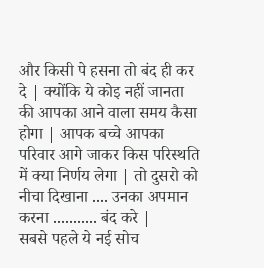और किसी पे हसना तो बंद ही कर दे | क्योंकि ये कोइ नहीं जानता की आपका आने वाला समय कैसा होगा | आपक बच्चे आपका परिवार आगे जाकर किस परिस्थति में क्या निर्णय लेगा | तो दुसरो को नीचा दिखाना .... उनका अपमान करना ........... बंद करे |
सबसे पहले ये नई सोच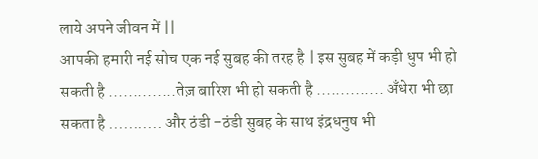लाये अपने जीवन में ||
आपकी हमारी नई सोच एक नई सुबह की तरह है | इस सुबह में कड़ी धुप भी हो सकती है ..............तेज़ बारिश भी हो सकती है .............. अँधेरा भी छा सकता है ........... और ठंडी -ठंडी सुबह के साथ इंद्रधनुष भी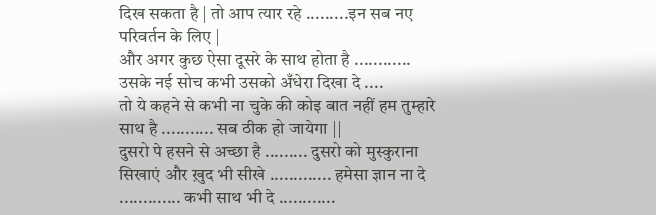दिख सकता है | तो आप त्यार रहे .........इन सब नए परिवर्तन के लिए |
और अगर कुछ ऐसा दूसरे के साथ होता है ............ उसके नई सोच कभी उसको अँधेरा दिखा दे ....
तो ये कहने से कभी ना चुके की कोइ बात नहीं हम तुम्हारे साथ है ........... सब ठीक हो जायेगा ||
दुसरो पे हसने से अच्छा है ......... दुसरो को मुस्कुराना सिखाएं और ख़ुद भी सीखे ............. हमेसा ज्ञान ना दे ............. कभी साथ भी दे ............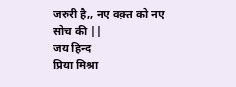जरुरी है,, नए वक़्त को नए सोच की ||
जय हिन्द
प्रिया मिश्रा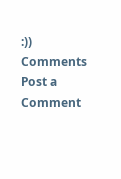:))
Comments
Post a Comment